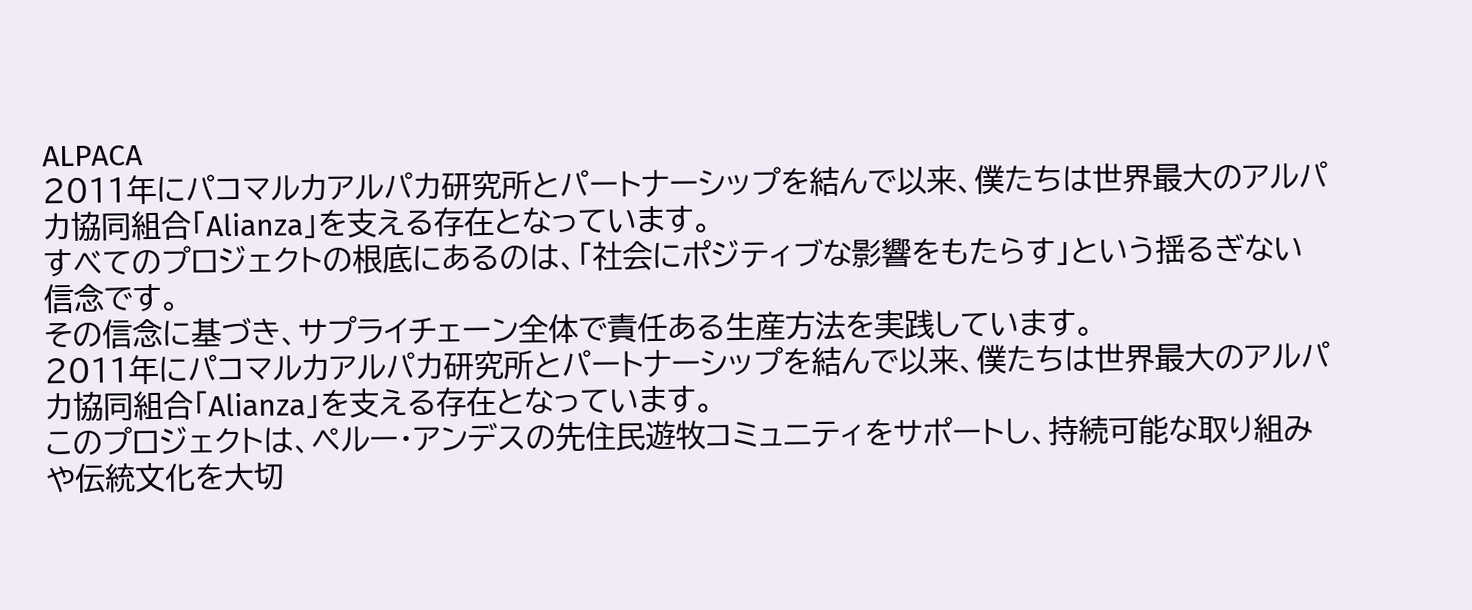ALPACA
2011年にパコマルカアルパカ研究所とパートナーシップを結んで以来、僕たちは世界最大のアルパカ協同組合「Alianza」を支える存在となっています。
すべてのプロジェクトの根底にあるのは、「社会にポジティブな影響をもたらす」という揺るぎない信念です。
その信念に基づき、サプライチェーン全体で責任ある生産方法を実践しています。
2011年にパコマルカアルパカ研究所とパートナーシップを結んで以来、僕たちは世界最大のアルパカ協同組合「Alianza」を支える存在となっています。
このプロジェクトは、ペルー・アンデスの先住民遊牧コミュニティをサポートし、持続可能な取り組みや伝統文化を大切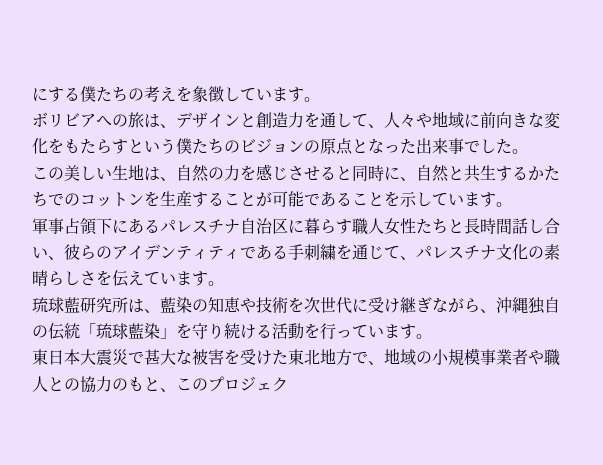にする僕たちの考えを象徴しています。
ボリビアへの旅は、デザインと創造力を通して、人々や地域に前向きな変化をもたらすという僕たちのビジョンの原点となった出来事でした。
この美しい生地は、自然の力を感じさせると同時に、自然と共生するかたちでのコットンを生産することが可能であることを示しています。
軍事占領下にあるパレスチナ自治区に暮らす職人女性たちと長時間話し合い、彼らのアイデンティティである手刺繍を通じて、パレスチナ文化の素晴らしさを伝えています。
琉球藍研究所は、藍染の知恵や技術を次世代に受け継ぎながら、沖縄独自の伝統「琉球藍染」を守り続ける活動を行っています。
東日本大震災で甚大な被害を受けた東北地方で、地域の小規模事業者や職人との協力のもと、このプロジェク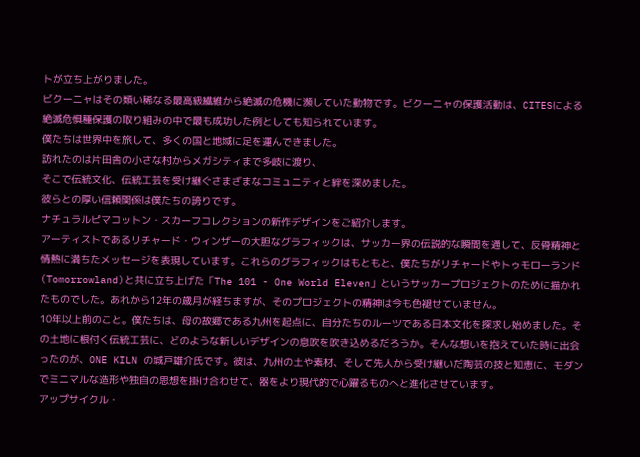トが立ち上がりました。
ビクーニャはその類い稀なる最高級繊維から絶滅の危機に瀕していた動物です。ビクーニャの保護活動は、CITESによる絶滅危惧種保護の取り組みの中で最も成功した例としても知られています。
僕たちは世界中を旅して、多くの国と地域に足を運んできました。
訪れたのは片田舎の小さな村からメガシティまで多岐に渡り、
そこで伝統文化、伝統工芸を受け継ぐさまざまなコミュニティと絆を深めました。
彼らとの厚い信頼関係は僕たちの誇りです。
ナチュラルピマコットン・スカーフコレクションの新作デザインをご紹介します。
アーティストであるリチャード・ウィンザーの大胆なグラフィックは、サッカー界の伝説的な瞬間を通して、反骨精神と情熱に満ちたメッセージを表現しています。これらのグラフィックはもともと、僕たちがリチャードやトゥモローランド(Tomorrowland)と共に立ち上げた「The 101 - One World Eleven」というサッカープロジェクトのために描かれたものでした。あれから12年の歳月が経ちますが、そのプロジェクトの精神は今も色褪せていません。
10年以上前のこと。僕たちは、母の故郷である九州を起点に、自分たちのルーツである日本文化を探求し始めました。その土地に根付く伝統工芸に、どのような新しいデザインの息吹を吹き込めるだろうか。そんな想いを抱えていた時に出会ったのが、ONE KILN の城戸雄介氏です。彼は、九州の土や素材、そして先人から受け継いだ陶芸の技と知恵に、モダンでミニマルな造形や独自の思想を掛け合わせて、器をより現代的で心躍るものへと進化させています。
アップサイクル・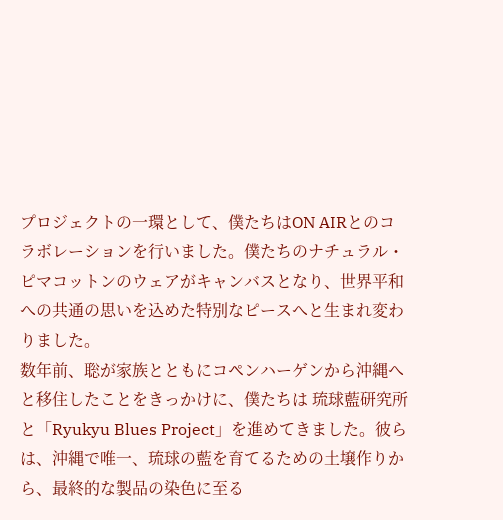プロジェクトの一環として、僕たちはON AIRとのコラボレーションを行いました。僕たちのナチュラル・ピマコットンのウェアがキャンバスとなり、世界平和への共通の思いを込めた特別なピースへと生まれ変わりました。
数年前、聡が家族とともにコペンハーゲンから沖縄へと移住したことをきっかけに、僕たちは 琉球藍研究所と「Ryukyu Blues Project」を進めてきました。彼らは、沖縄で唯一、琉球の藍を育てるための土壌作りから、最終的な製品の染色に至る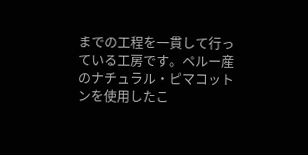までの工程を一貫して行っている工房です。ペルー産のナチュラル・ピマコットンを使用したこ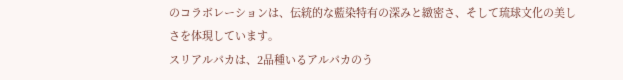のコラボレーションは、伝統的な藍染特有の深みと緻密さ、そして琉球文化の美しさを体現しています。
スリアルパカは、2品種いるアルパカのう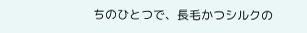ちのひとつで、長毛かつシルクの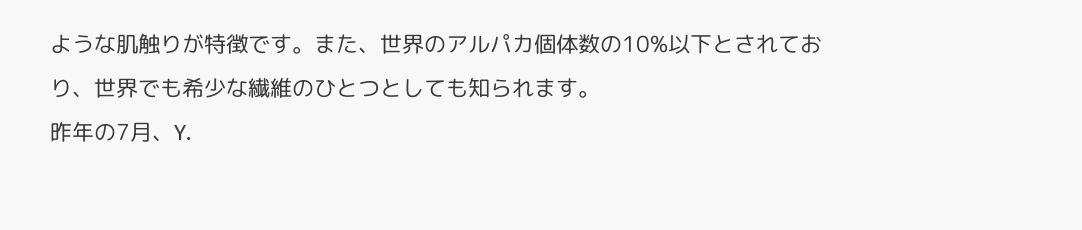ような肌触りが特徴です。また、世界のアルパカ個体数の10%以下とされており、世界でも希少な繊維のひとつとしても知られます。
昨年の7月、Y.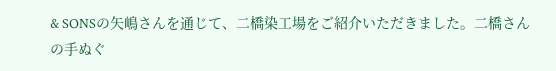& SONSの矢嶋さんを通じて、二橋染工場をご紹介いただきました。二橋さんの手ぬぐ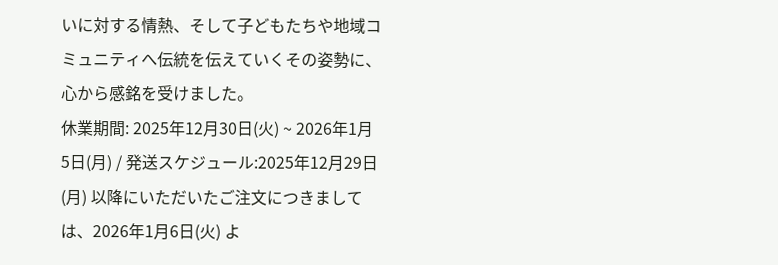いに対する情熱、そして子どもたちや地域コミュニティへ伝統を伝えていくその姿勢に、心から感銘を受けました。
休業期間: 2025年12月30日(火) ~ 2026年1月5日(月) / 発送スケジュール:2025年12月29日(月) 以降にいただいたご注文につきましては、2026年1月6日(火) よ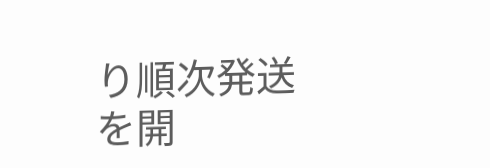り順次発送を開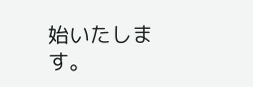始いたします。